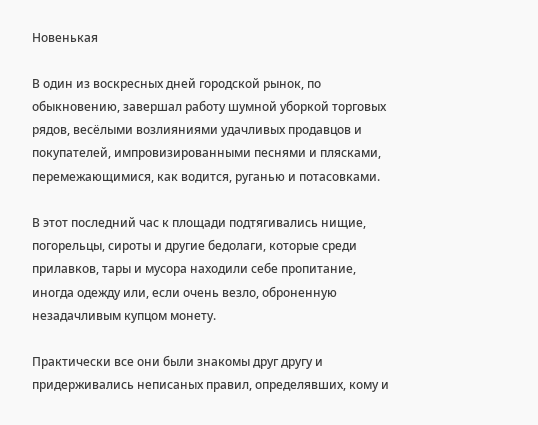Новенькая

В один из воскресных дней городской рынок, по обыкновению, завершал работу шумной уборкой торговых рядов, весёлыми возлияниями удачливых продавцов и покупателей, импровизированными песнями и плясками, перемежающимися, как водится, руганью и потасовками.

В этот последний час к площади подтягивались нищие, погорельцы, сироты и другие бедолаги, которые среди прилавков, тары и мусора находили себе пропитание, иногда одежду или, если очень везло, оброненную незадачливым купцом монету.

Практически все они были знакомы друг другу и придерживались неписаных правил, определявших, кому и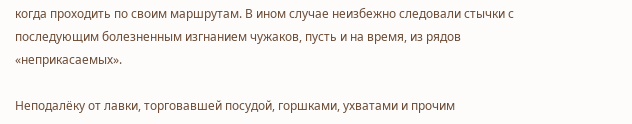когда проходить по своим маршрутам. В ином случае неизбежно следовали стычки с последующим болезненным изгнанием чужаков, пусть и на время, из рядов «неприкасаемых».

Неподалёку от лавки, торговавшей посудой, горшками, ухватами и прочим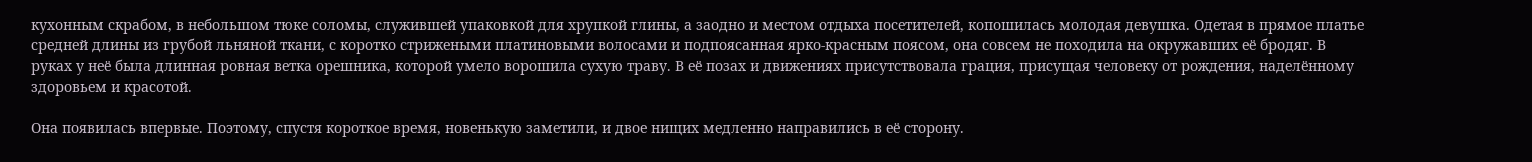кухонным скрабом, в небольшом тюке соломы, служившей упаковкой для хрупкой глины, а заодно и местом отдыха посетителей, копошилась молодая девушка. Одетая в прямое платье средней длины из грубой льняной ткани, с коротко стрижеными платиновыми волосами и подпоясанная ярко-красным поясом, она совсем не походила на окружавших её бродяг. В руках у неё была длинная ровная ветка орешника, которой умело ворошила сухую траву. В её позах и движениях присутствовала грация, присущая человеку от рождения, наделённому здоровьем и красотой.

Она появилась впервые. Поэтому, спустя короткое время, новенькую заметили, и двое нищих медленно направились в её сторону.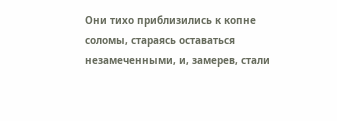Они тихо приблизились к копне соломы, стараясь оставаться незамеченными, и, замерев, стали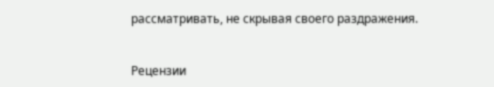рассматривать, не скрывая своего раздражения.


Рецензии